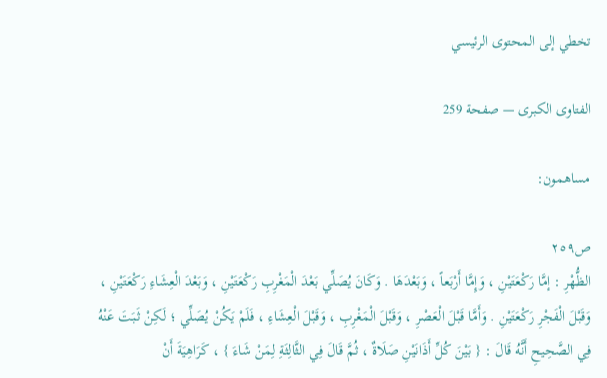تخطي إلى المحتوى الرئيسي

الفتاوى الكبرى — صفحة 259

مساهمون:

ص٢٥٩
الظُّهْرِ : إمَّا رَكْعَتَيْنِ ، وَإِمَّا أَرْبَعاً ، وَبَعْدَهَا . وَكَانَ يُصَلِّي بَعْدَ الْمَغْرِبِ رَكْعَتَيْنِ ، وَبَعْدَ الْعِشَاءِ رَكْعَتَيْنِ ، وَقَبْلَ الْفَجْرِ رَكْعَتَيْنِ . وَأَمَّا قَبْلَ الْعَصْرِ ، وَقَبْلَ الْمَغْرِبِ ، وَقَبْلَ الْعِشَاءِ ، فَلَمْ يَكُنْ يُصَلِّي ؛ لَكِنْ ثَبَتَ عَنْهُ فِي الصَّحِيحِ أَنَّهُ قَالَ : { بَيْنَ كُلِّ أَذَانَيْنِ صَلَاةٌ ، ثُمَّ قَالَ فِي الثَّالِثَةِ لِمَنْ شَاءَ } ، كَرَاهِيَةَ أَنْ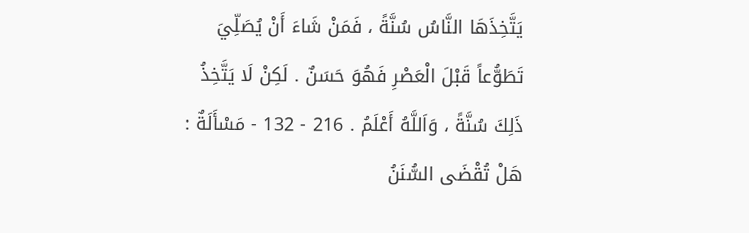يَتَّخِذَهَا النَّاسُ سُنَّةً ، فَمَنْ شَاءَ أَنْ يُصَلِّيَ تَطَوُّعاً قَبْلَ الْعَصْرِ فَهُوَ حَسَنٌ . لَكِنْ لَا يَتَّخِذُ ذَلِكَ سُنَّةً ، وَاَللَّهُ أَعْلَمُ . 216 - 132 - مَسْأَلَةٌ : هَلْ تُقْضَى السُّنَنُ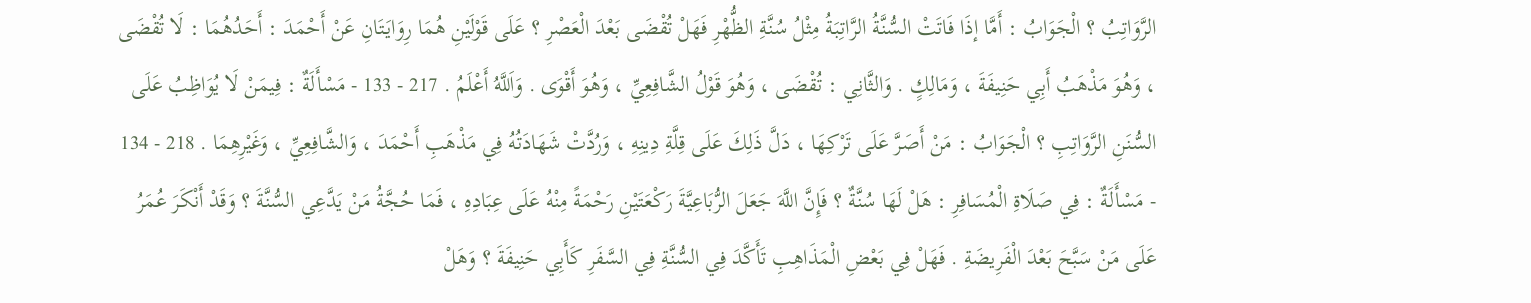الرَّوَاتِبُ ؟ الْجَوَابُ : أَمَّا إذَا فَاتَتْ السُّنَّةُ الرَّاتِبَةُ مِثْلُ سُنَّةِ الظُّهْرِ فَهَلْ تُقْضَى بَعْدَ الْعَصْرِ ؟ عَلَى قَوْلَيْنِ هُمَا رِوَايَتَانِ عَنْ أَحْمَدَ : أَحَدُهُمَا : لَا تُقْضَى ، وَهُوَ مَذْهَبُ أَبِي حَنِيفَةَ ، وَمَالِكٍ . وَالثَّانِي : تُقْضَى ، وَهُوَ قَوْلُ الشَّافِعِيِّ ، وَهُوَ أَقْوَى . وَاَللَّهُ أَعْلَمُ . 217 - 133 - مَسْأَلَةٌ : فِيمَنْ لَا يُوَاظِبُ عَلَى السُّنَنِ الرَّوَاتِبِ ؟ الْجَوَابُ : مَنْ أَصَرَّ عَلَى تَرْكِهَا ، دَلَّ ذَلِكَ عَلَى قِلَّةِ دِينِهِ ، وَرُدَّتْ شَهَادَتُهُ فِي مَذْهَبِ أَحْمَدَ ، وَالشَّافِعِيِّ ، وَغَيْرِهِمَا . 218 - 134 - مَسْأَلَةٌ : فِي صَلَاةِ الْمُسَافِرِ : هَلْ لَهَا سُنَّةٌ ؟ فَإِنَّ اللَّهَ جَعَلَ الرُّبَاعِيَّةَ رَكْعَتَيْنِ رَحْمَةً مِنْهُ عَلَى عِبَادِهِ ، فَمَا حُجَّةُ مَنْ يَدَّعِي السُّنَّةَ ؟ وَقَدْ أَنْكَرَ عُمَرُ عَلَى مَنْ سَبَّحَ بَعْدَ الْفَرِيضَةِ . فَهَلْ فِي بَعْضِ الْمَذَاهِبِ تَأَكَّدَ فِي السُّنَّةِ فِي السَّفَرِ كَأَبِي حَنِيفَةَ ؟ وَهَلْ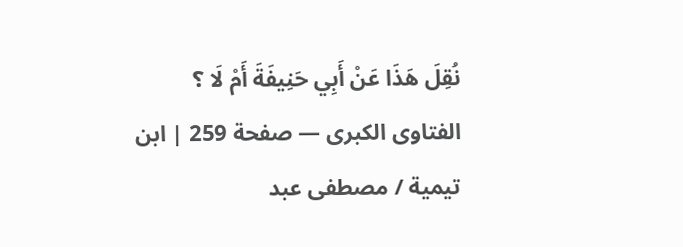نُقِلَ هَذَا عَنْ أَبِي حَنِيفَةَ أَمْ لَا ؟
الفتاوى الكبرى — صفحة 259 | ابن تيمية / مصطفى عبد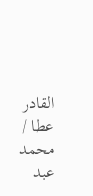القادر عطا / محمد عبد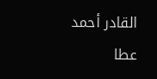القادر أحمد عطا